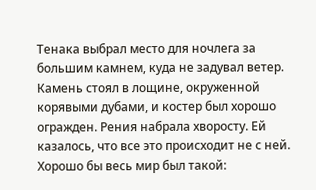Тенака выбрал место для ночлега за большим камнем, куда не задувал ветер. Камень стоял в лощине, окруженной корявыми дубами, и костер был хорошо огражден. Рения набрала хворосту. Ей казалось, что все это происходит не с ней.
Хорошо бы весь мир был такой: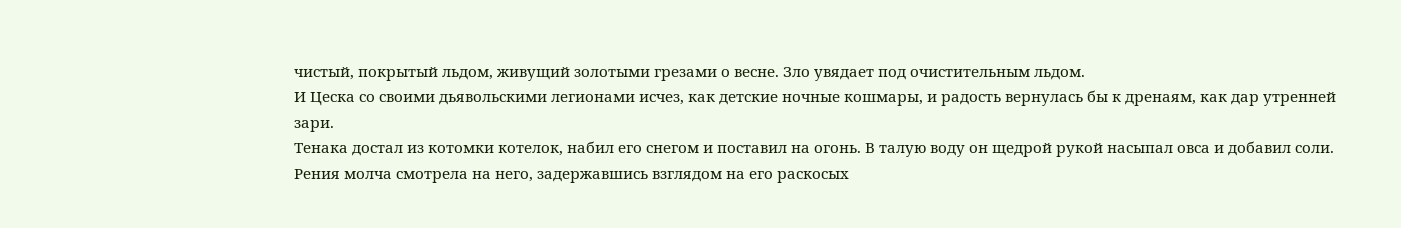чистый, покрытый льдом, живущий золотыми грезами о весне. Зло увядает под очистительным льдом.
И Цеска со своими дьявольскими легионами исчез, как детские ночные кошмары, и радость вернулась бы к дренаям, как дар утренней зари.
Тенака достал из котомки котелок, набил его снегом и поставил на огонь. В талую воду он щедрой рукой насыпал овса и добавил соли. Рения молча смотрела на него, задержавшись взглядом на его раскосых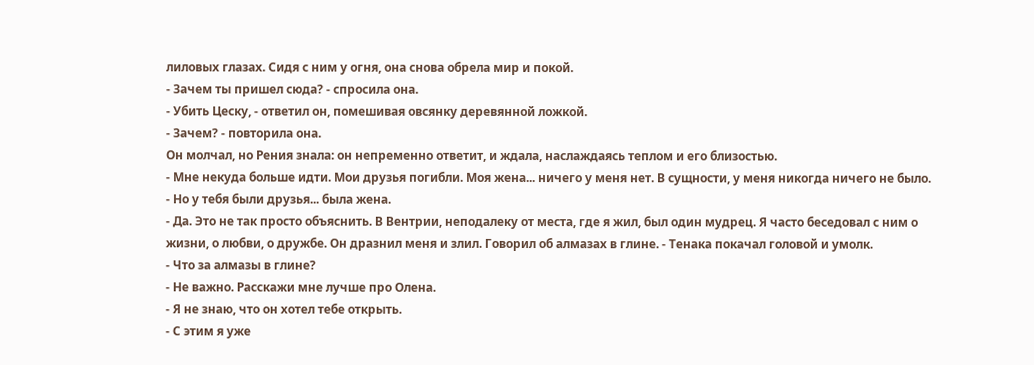лиловых глазах. Сидя с ним у огня, она снова обрела мир и покой.
- Зачем ты пришел сюда? - спросила она.
- Убить Цеску, - ответил он, помешивая овсянку деревянной ложкой.
- Зачем? - повторила она.
Он молчал, но Рения знала: он непременно ответит, и ждала, наслаждаясь теплом и его близостью.
- Мне некуда больше идти. Мои друзья погибли. Моя жена... ничего у меня нет. В сущности, у меня никогда ничего не было.
- Но у тебя были друзья... была жена.
- Да. Это не так просто объяснить. В Вентрии, неподалеку от места, где я жил, был один мудрец. Я часто беседовал с ним о жизни, о любви, о дружбе. Он дразнил меня и злил. Говорил об алмазах в глине. - Тенака покачал головой и умолк.
- Что за алмазы в глине?
- Не важно. Расскажи мне лучше про Олена.
- Я не знаю, что он хотел тебе открыть.
- С этим я уже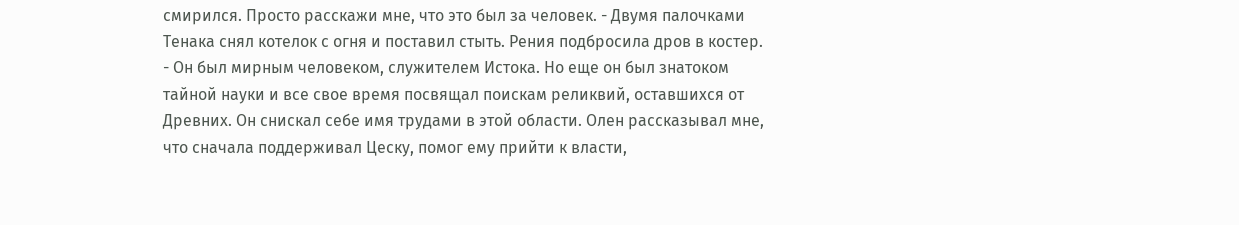смирился. Просто расскажи мне, что это был за человек. - Двумя палочками Тенака снял котелок с огня и поставил стыть. Рения подбросила дров в костер.
- Он был мирным человеком, служителем Истока. Но еще он был знатоком тайной науки и все свое время посвящал поискам реликвий, оставшихся от Древних. Он снискал себе имя трудами в этой области. Олен рассказывал мне, что сначала поддерживал Цеску, помог ему прийти к власти,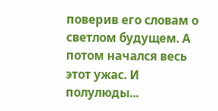поверив его словам о светлом будущем. А потом начался весь этот ужас. И полулюды...